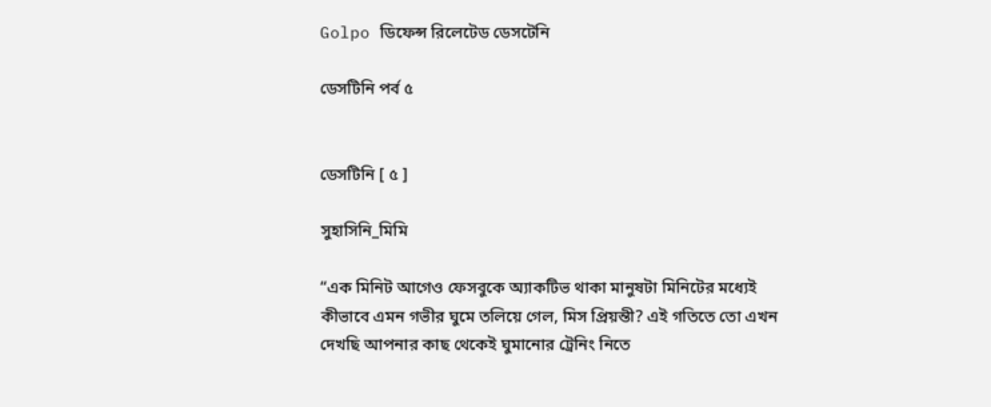Golpo ডিফেন্স রিলেটেড ডেসটেনি

ডেসটিনি পর্ব ৫


ডেসটিনি [ ৫ ]

সুহাসিনি_মিমি

“এক মিনিট আগেও ফেসবুকে অ্যাকটিভ থাকা মানুষটা মিনিটের মধ্যেই কীভাবে এমন গভীর ঘুমে তলিয়ে গেল, মিস প্রিয়ন্তী? এই গতিতে তো এখন দেখছি আপনার কাছ থেকেই ঘুমানোর ট্রেনিং নিতে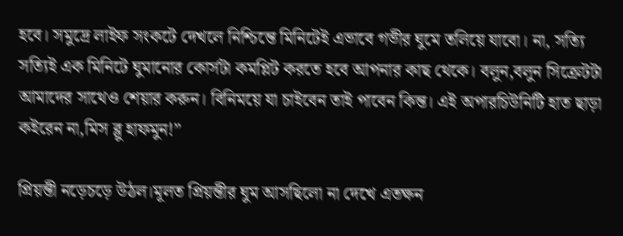হবে। সমুদ্রে লাইফ সংকটে দেখলে নিশ্চিন্তে মিনিটেই এভাবে গভীর ঘুমে তলিয়ে যাবো। না, সত্যি সত্যিই এক মিনিটে ঘুমানোর কোর্সটা কমপ্লিট করতে হবে আপনার কাছ থেকে। বলুন,বলুন সিক্রেটটা আমাদের সাথেও শেয়ার করুন। বিনিময়ে যা চাইবেন তাই পাবেন কিন্ত। এই অপারচিউনিটি হাত ছাড়া কইরেন না,মিস ব্লু হাফমুন!”

প্রিয়ন্তী নড়েচড়ে উঠল।মূলত প্রিয়ন্তীর ঘুম আসছিলো না দেখে এতক্ষন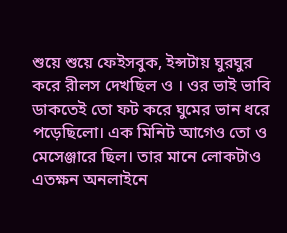শুয়ে শুয়ে ফেইসবুক, ইন্সটায় ঘুরঘুর করে রীলস দেখছিল ও । ওর ভাই ভাবি ডাকতেই তো ফট করে ঘুমের ভান ধরে পড়েছিলো। এক মিনিট আগেও তো ও মেসেঞ্জারে ছিল। তার মানে লোকটাও এতক্ষন অনলাইনে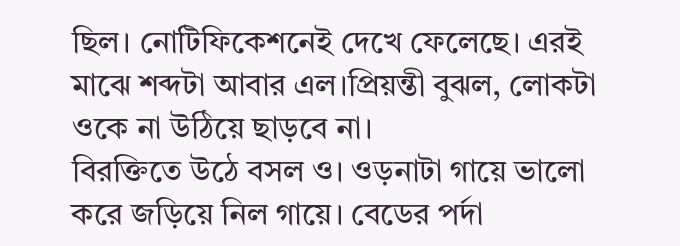ছিল। নোটিফিকেশনেই দেখে ফেলেছে। এরই মাঝে শব্দটা আবার এল।প্রিয়ন্তী বুঝল, লোকটা ওকে না উঠিয়ে ছাড়বে না।
বিরক্তিতে উঠে বসল ও। ওড়নাটা গায়ে ভালো করে জড়িয়ে নিল গায়ে। বেডের পর্দা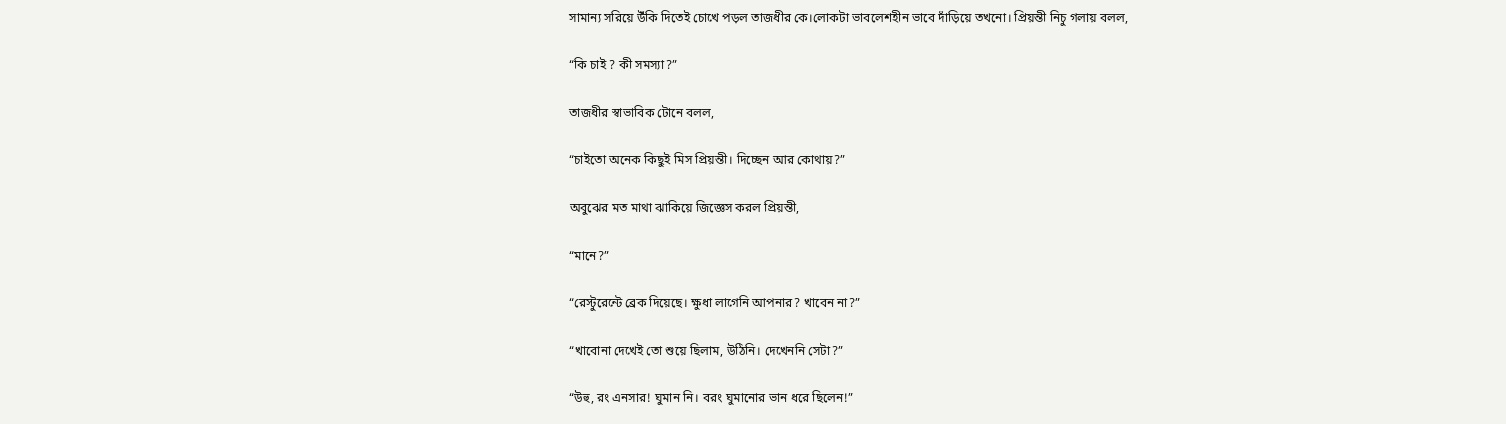সামান্য সরিয়ে উঁকি দিতেই চোখে পড়ল তাজধীর কে।লোকটা ভাবলেশহীন ভাবে দাঁড়িয়ে তখনো। প্রিয়ন্তী নিচু গলায় বলল,

“কি চাই ? কী সমস্যা?”

তাজধীর স্বাভাবিক টোনে বলল,

“চাইতো অনেক কিছুই মিস প্রিয়ন্তী। দিচ্ছেন আর কোথায়?”

অবুঝের মত মাথা ঝাকিয়ে জিজ্ঞেস করল প্রিয়ন্তী,

“মানে?”

“রেস্টুরেন্টে ব্রেক দিয়েছে। ক্ষুধা লাগেনি আপনার? খাবেন না?”

“খাবোনা দেখেই তো শুয়ে ছিলাম, উঠিনি। দেখেননি সেটা?”

“উহু, রং এনসার! ঘুমান নি। বরং ঘুমানোর ভান ধরে ছিলেন!”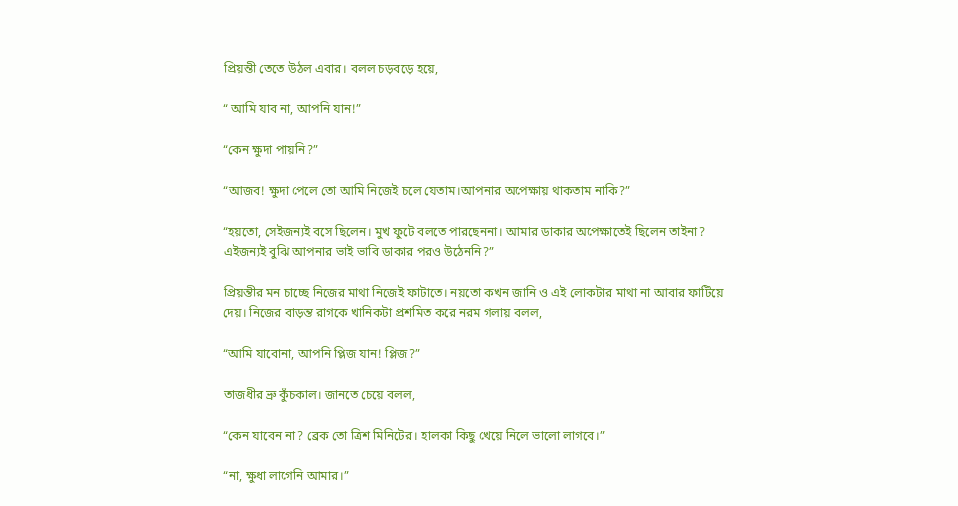প্রিয়ন্তী তেতে উঠল এবার। বলল চড়বড়ে হয়ে,

“ আমি যাব না, আপনি যান!”

“কেন ক্ষুদা পায়নি?”

“আজব! ক্ষুদা পেলে তো আমি নিজেই চলে যেতাম।আপনার অপেক্ষায় থাকতাম নাকি?”

“হয়তো, সেইজন্যই বসে ছিলেন। মুখ ফুটে বলতে পারছেননা। আমার ডাকার অপেক্ষাতেই ছিলেন তাইনা? এইজন্যই বুঝি আপনার ভাই ভাবি ডাকার পরও উঠেননি?”

প্রিয়ন্তীর মন চাচ্ছে নিজের মাথা নিজেই ফাটাতে। নয়তো কখন জানি ও এই লোকটার মাথা না আবার ফাটিয়ে দেয়। নিজের বাড়ন্ত রাগকে খানিকটা প্রশমিত করে নরম গলায় বলল,

“আমি যাবোনা, আপনি প্লিজ যান! প্লিজ?”

তাজধীর ভ্রু কুঁচকাল। জানতে চেয়ে বলল,

“কেন যাবেন না? ব্রেক তো ত্রিশ মিনিটের। হালকা কিছু খেয়ে নিলে ভালো লাগবে।”

“না, ক্ষুধা লাগেনি আমার।”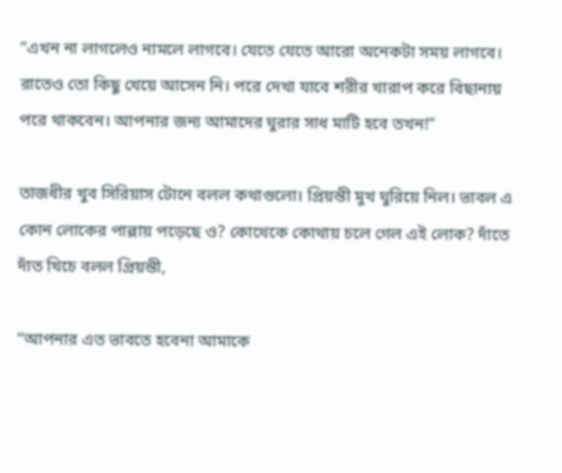“এখন না লাগলেও নামলে লাগবে। যেতে যেতে আরো অনেকটা সময় লাগবে। রাতেও তো কিছু খেয়ে আসেন নি। পরে দেখা যাবে শরীর খারাপ করে বিছানায় পরে থাকবেন। আপনার জন্য আমাদের ঘুরার সাধ মাটি হবে তখন!”

তাজধীর খুব সিরিয়াস টোনে বলল কথাগুলো। প্রিয়ন্তী মুখ ঘুরিয়ে নিল। ভাবল এ কোন লোকের পাল্লায় পড়েছে ও? কোথেকে কোথায় চলে গেল এই লোক? দাঁতে দাঁত খিচে বলল প্রিয়ন্তী,

“আপনার এত ভাবতে হবেনা আমাকে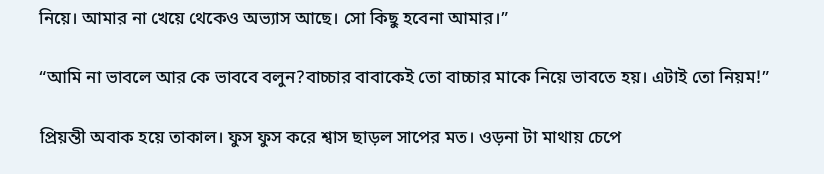নিয়ে। আমার না খেয়ে থেকেও অভ্যাস আছে। সো কিছু হবেনা আমার।”

“আমি না ভাবলে আর কে ভাববে বলুন?বাচ্চার বাবাকেই তো বাচ্চার মাকে নিয়ে ভাবতে হয়। এটাই তো নিয়ম!”

প্রিয়ন্তী অবাক হয়ে তাকাল। ফুস ফুস করে শ্বাস ছাড়ল সাপের মত। ওড়না টা মাথায় চেপে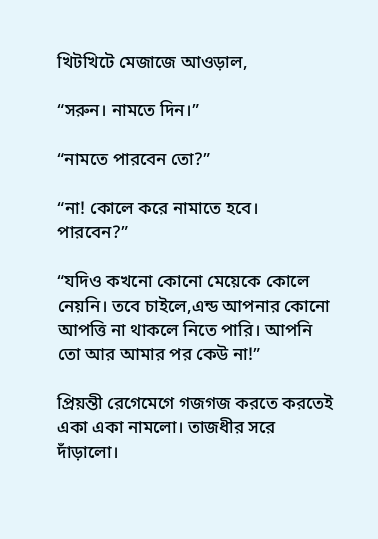খিটখিটে মেজাজে আওড়াল,

“সরুন। নামতে দিন।”

“নামতে পারবেন তো?”

“না! কোলে করে নামাতে হবে। পারবেন?”

“যদিও কখনো কোনো মেয়েকে কোলে নেয়নি। তবে চাইলে,এন্ড আপনার কোনো আপত্তি না থাকলে নিতে পারি। আপনি তো আর আমার পর কেউ না!”

প্রিয়ন্তী রেগেমেগে গজগজ করতে করতেই একা একা নামলো। তাজধীর সরে দাঁড়ালো।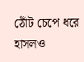ঠোঁট চেপে ধরে হাসলও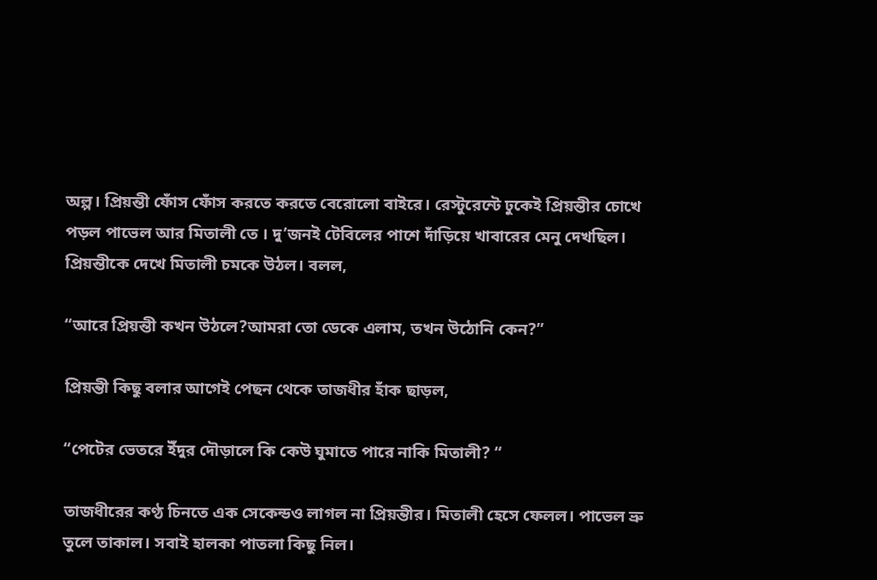অল্প। প্রিয়ন্তী ফোঁস ফোঁস করতে করতে বেরোলো বাইরে। রেস্টুরেন্টে ঢুকেই প্রিয়ন্তীর চোখে পড়ল পাভেল আর মিতালী তে । দু’জনই টেবিলের পাশে দাঁড়িয়ে খাবারের মেনু দেখছিল। প্রিয়ন্তীকে দেখে মিতালী চমকে উঠল। বলল,

“আরে প্রিয়ন্তী কখন উঠলে?আমরা তো ডেকে এলাম, তখন উঠোনি কেন?”

প্রিয়ন্তী কিছু বলার আগেই পেছন থেকে তাজধীর হাঁক ছাড়ল,

“পেটের ভেতরে ইঁদুর দৌড়ালে কি কেউ ঘুমাতে পারে নাকি মিতালী? “

তাজধীরের কণ্ঠ চিনতে এক সেকেন্ডও লাগল না প্রিয়ন্তীর। মিতালী হেসে ফেলল। পাভেল ভ্রু তুলে তাকাল। সবাই হালকা পাতলা কিছু নিল।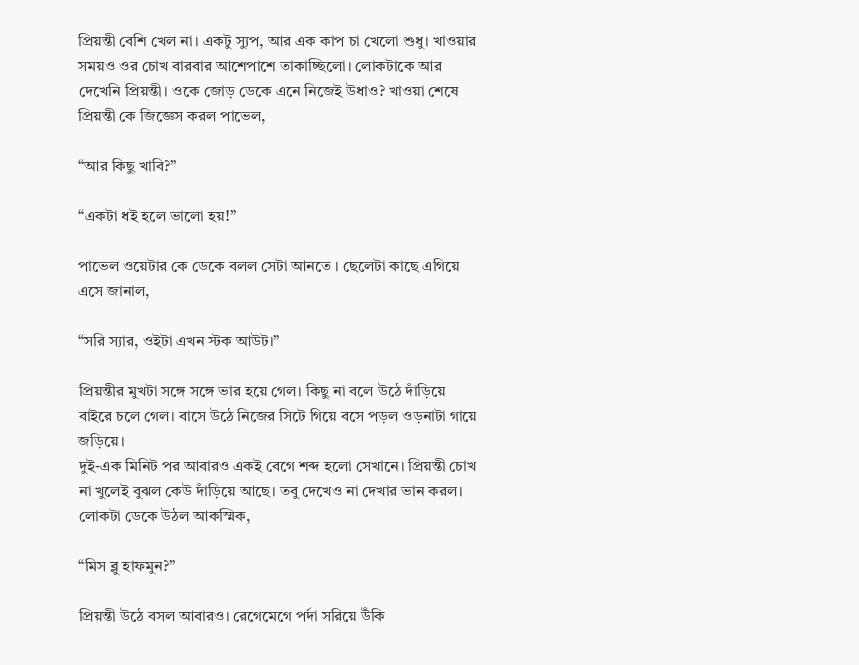প্রিয়ন্তী বেশি খেল না। একটু স্যুপ, আর এক কাপ চা খেলো শুধু। খাওয়ার সময়ও ওর চোখ বারবার আশেপাশে তাকাচ্ছিলো। লোকটাকে আর দেখেনি প্রিয়ন্তী। ওকে জোড় ডেকে এনে নিজেই উধাও? খাওয়া শেষে প্রিয়ন্তী কে জিজ্ঞেস করল পাভেল,

“আর কিছু খাবি?”

“একটা ধই হলে ভালো হয়!”

পাভেল ওয়েটার কে ডেকে বলল সেটা আনতে । ছেলেটা কাছে এগিয়ে এসে জানাল,

“সরি স্যার, ওইটা এখন স্টক আউট।”

প্রিয়ন্তীর মুখটা সঙ্গে সঙ্গে ভার হয়ে গেল। কিছু না বলে উঠে দাঁড়িয়ে বাইরে চলে গেল। বাসে উঠে নিজের সিটে গিয়ে বসে পড়ল ওড়নাটা গায়ে জড়িয়ে।
দুই-এক মিনিট পর আবারও একই বেগে শব্দ হলো সেখানে। প্রিয়ন্তী চোখ না খুলেই বুঝল কেউ দাঁড়িয়ে আছে। তবু দেখেও না দেখার ভান করল। লোকটা ডেকে উঠল আকস্মিক,

“মিস ব্লু হাফমুন?”

প্রিয়ন্তী উঠে বসল আবারও। রেগেমেগে পর্দা সরিয়ে উঁকি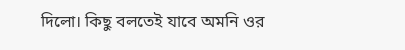দিলো। কিছু বলতেই যাবে অমনি ওর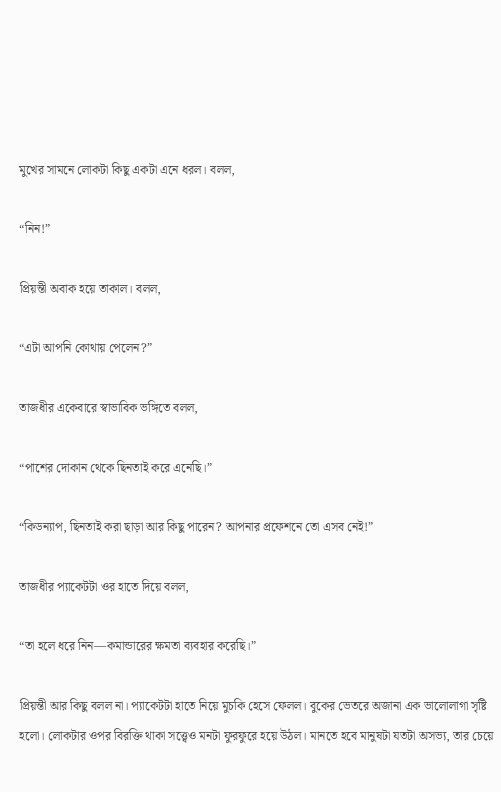মুখের সামনে লোকটা কিছু একটা এনে ধরল। বলল,

“নিন!”

প্রিয়ন্তী অবাক হয়ে তাকাল। বলল,

“এটা আপনি কোথায় পেলেন?”

তাজধীর একেবারে স্বাভাবিক ভঙ্গিতে বলল,

“পাশের দোকান থেকে ছিনতাই করে এনেছি।”

“কিডন্যাপ, ছিনতাই করা ছাড়া আর কিছু পারেন? আপনার প্রফেশনে তো এসব নেই!”

তাজধীর প্যাকেটটা ওর হাতে দিয়ে বলল,

“তা হলে ধরে নিন—কমান্ডারের ক্ষমতা ব্যবহার করেছি।”

প্রিয়ন্তী আর কিছু বলল না। প্যাকেটটা হাতে নিয়ে মুচকি হেসে ফেলল। বুকের ভেতরে অজানা এক ভালোলাগা সৃষ্টি হলো। লোকটার ওপর বিরক্তি থাকা সত্ত্বেও মনটা ফুরফুরে হয়ে উঠল। মানতে হবে মানুষটা যতটা অসভ্য, তার চেয়ে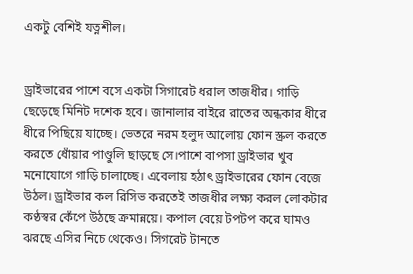একটু বেশিই যত্নশীল।


ড্রাইভারের পাশে বসে একটা সিগারেট ধরাল তাজধীর। গাড়ি ছেড়েছে মিনিট দশেক হবে। জানালার বাইরে রাতের অন্ধকার ধীরে ধীরে পিছিয়ে যাচ্ছে। ভেতরে নরম হলুদ আলোয় ফোন স্ক্রল করতে করতে ধোঁয়ার পাণ্ডুলি ছাড়ছে সে।পাশে বাপসা ড্রাইভার খুব মনোযোগে গাড়ি চালাচ্ছে। এবেলায় হঠাৎ ড্রাইভারের ফোন বেজে উঠল। ড্রাইভার কল রিসিভ করতেই তাজধীর লক্ষ্য করল লোকটার কণ্ঠস্বর কেঁপে উঠছে ক্রমান্নয়ে। কপাল বেয়ে টপটপ করে ঘামও ঝরছে এসির নিচে থেকেও। সিগরেট টানতে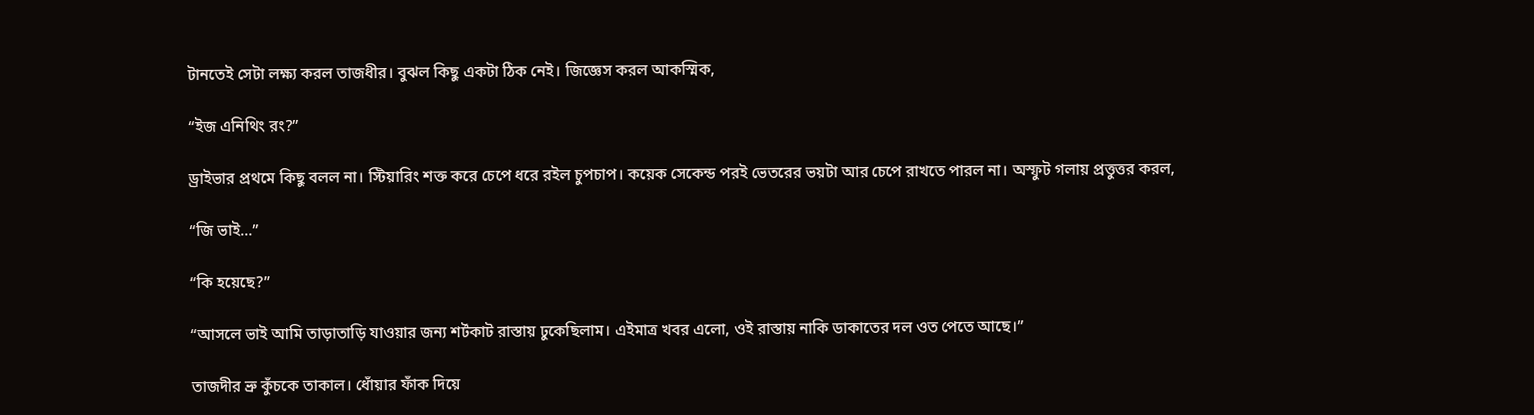টানতেই সেটা লক্ষ্য করল তাজধীর। বুঝল কিছু একটা ঠিক নেই। জিজ্ঞেস করল আকস্মিক,

“ইজ এনিথিং রং?”

ড্রাইভার প্রথমে কিছু বলল না। স্টিয়ারিং শক্ত করে চেপে ধরে রইল চুপচাপ। কয়েক সেকেন্ড পরই ভেতরের ভয়টা আর চেপে রাখতে পারল না। অস্ফুট গলায় প্রত্তুত্তর করল,

“জি ভাই…”

“কি হয়েছে?”

“আসলে ভাই আমি তাড়াতাড়ি যাওয়ার জন্য শর্টকাট রাস্তায় ঢুকেছিলাম। এইমাত্র খবর এলো, ওই রাস্তায় নাকি ডাকাতের দল ওত পেতে আছে।”

তাজদীর ভ্রু কুঁচকে তাকাল। ধোঁয়ার ফাঁক দিয়ে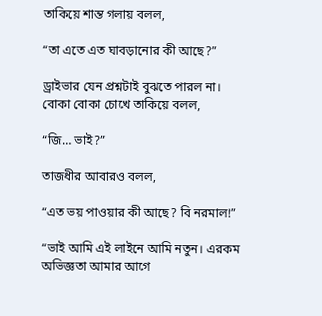তাকিয়ে শান্ত গলায় বলল,

“তা এতে এত ঘাবড়ানোর কী আছে?”

ড্রাইভার যেন প্রশ্নটাই বুঝতে পারল না। বোকা বোকা চোখে তাকিয়ে বলল,

“জি… ভাই?”

তাজধীর আবারও বলল,

“এত ভয় পাওয়ার কী আছে? বি নরমাল!”

“ভাই আমি এই লাইনে আমি নতুন। এরকম অভিজ্ঞতা আমার আগে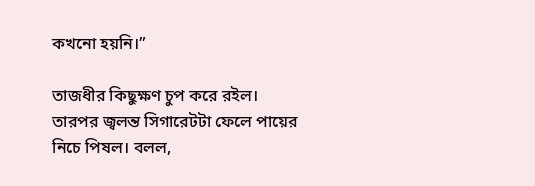কখনো হয়নি।”

তাজধীর কিছুক্ষণ চুপ করে রইল। তারপর জ্বলন্ত সিগারেটটা ফেলে পায়ের নিচে পিষল। বলল,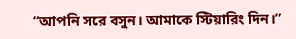“আপনি সরে বসুন। আমাকে স্টিয়ারিং দিন।”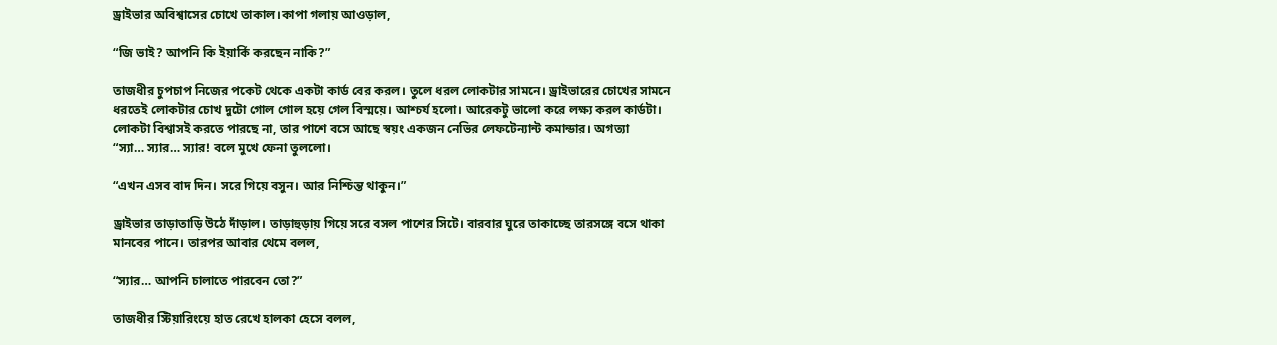ড্রাইভার অবিশ্বাসের চোখে তাকাল।কাপা গলায় আওড়াল,

“জি ভাই? আপনি কি ইয়ার্কি করছেন নাকি?”

তাজধীর চুপচাপ নিজের পকেট থেকে একটা কার্ড বের করল। তুলে ধরল লোকটার সামনে। ড্রাইভারের চোখের সামনে ধরতেই লোকটার চোখ দুটো গোল গোল হয়ে গেল বিস্ময়ে। আশ্চর্য হলো। আরেকটু ভালো করে লক্ষ্য করল কার্ডটা। লোকটা বিশ্বাসই করতে পারছে না, তার পাশে বসে আছে স্বয়ং একজন নেভির লেফটেন্যান্ট কমান্ডার। অগত্যা
“স্যা… স্যার… স্যার! বলে মুখে ফেনা তুললো।

“এখন এসব বাদ দিন। সরে গিয়ে বসুন। আর নিশ্চিন্ত থাকুন।”

ড্রাইভার তাড়াতাড়ি উঠে দাঁড়াল। তাড়াহুড়ায় গিয়ে সরে বসল পাশের সিটে। বারবার ঘুরে তাকাচ্ছে তারসঙ্গে বসে থাকা মানবের পানে। তারপর আবার থেমে বলল,

“স্যার… আপনি চালাতে পারবেন তো?”

তাজধীর স্টিয়ারিংয়ে হাত রেখে হালকা হেসে বলল,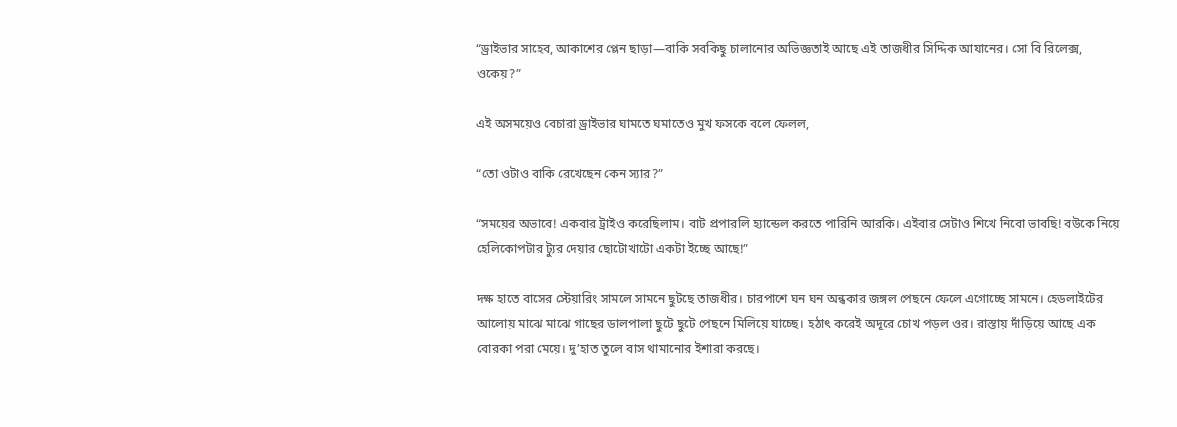“ড্রাইভার সাহেব, আকাশের প্লেন ছাড়া—বাকি সবকিছু চালানোর অভিজ্ঞতাই আছে এই তাজধীর সিদ্দিক আযানের। সো বি রিলেক্স, ওকেয়?”

এই অসময়েও বেচারা ড্রাইভার ঘামতে ঘমাতেও মুখ ফসকে বলে ফেলল,

“তো ওটাও বাকি রেখেছেন কেন স্যার?”

“সময়ের অভাবে! একবার ট্রাইও করেছিলাম। বাট প্রপারলি হ্যান্ডেল করতে পারিনি আরকি। এইবার সেটাও শিখে নিবো ভাবছি! বউকে নিয়ে হেলিকোপটার ট্যুর দেয়ার ছোটোখাটো একটা ইচ্ছে আছে!”

দক্ষ হাতে বাসের স্টেয়ারিং সামলে সামনে ছুটছে তাজধীর। চারপাশে ঘন ঘন অন্ধকার জঙ্গল পেছনে ফেলে এগোচ্ছে সামনে। হেডলাইটের আলোয় মাঝে মাঝে গাছের ডালপালা ছুটে ছুটে পেছনে মিলিয়ে যাচ্ছে। হঠাৎ করেই অদূরে চোখ পড়ল ওর। রাস্তায় দাঁড়িয়ে আছে এক বোরকা পরা মেয়ে। দু’হাত তুলে বাস থামানোর ইশারা করছে।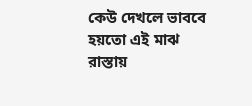কেউ দেখলে ভাববে হয়তো এই মাঝ রাস্তায়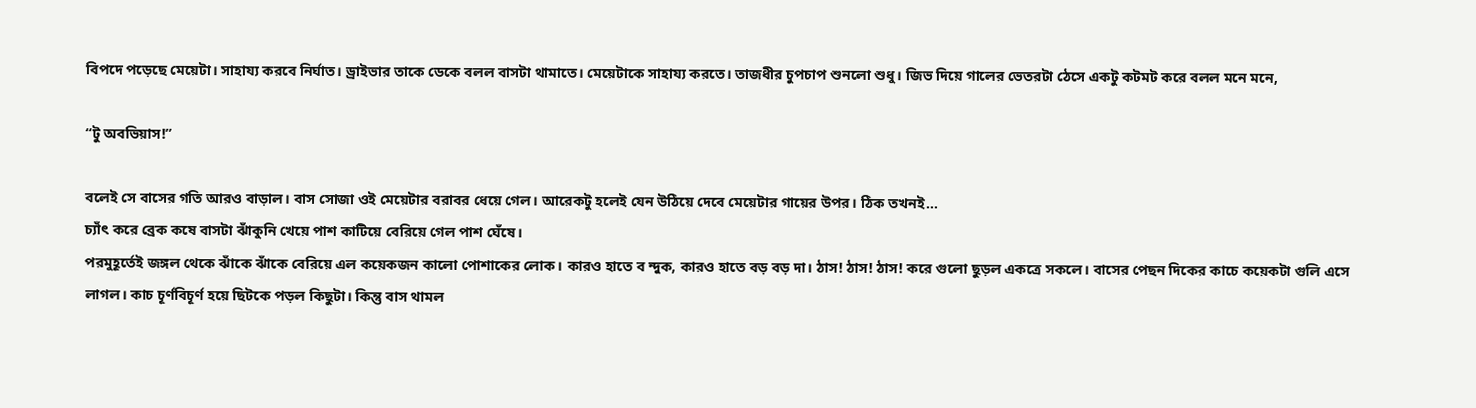বিপদে পড়েছে মেয়েটা। সাহায্য করবে নির্ঘাত। ড্রাইভার তাকে ডেকে বলল বাসটা থামাতে। মেয়েটাকে সাহায্য করতে। তাজধীর চুপচাপ শুনলো শুধু। জিভ দিয়ে গালের ভেতরটা ঠেসে একটু কটমট করে বলল মনে মনে,

“টু অবভিয়াস!”

বলেই সে বাসের গতি আরও বাড়াল। বাস সোজা ওই মেয়েটার বরাবর ধেয়ে গেল। আরেকটু হলেই যেন উঠিয়ে দেবে মেয়েটার গায়ের উপর। ঠিক তখনই…
চ্যাঁৎ করে ব্রেক কষে বাসটা ঝাঁকুনি খেয়ে পাশ কাটিয়ে বেরিয়ে গেল পাশ ঘেঁষে।
পরমুহূর্তেই জঙ্গল থেকে ঝাঁকে ঝাঁকে বেরিয়ে এল কয়েকজন কালো পোশাকের লোক। কারও হাতে ব ন্দুক, কারও হাতে বড় বড় দা। ঠাস! ঠাস! ঠাস! করে গুলো ছুড়ল একত্রে সকলে। বাসের পেছন দিকের কাচে কয়েকটা গুলি এসে লাগল। কাচ চূর্ণবিচূর্ণ হয়ে ছিটকে পড়ল কিছুটা। কিন্তু বাস থামল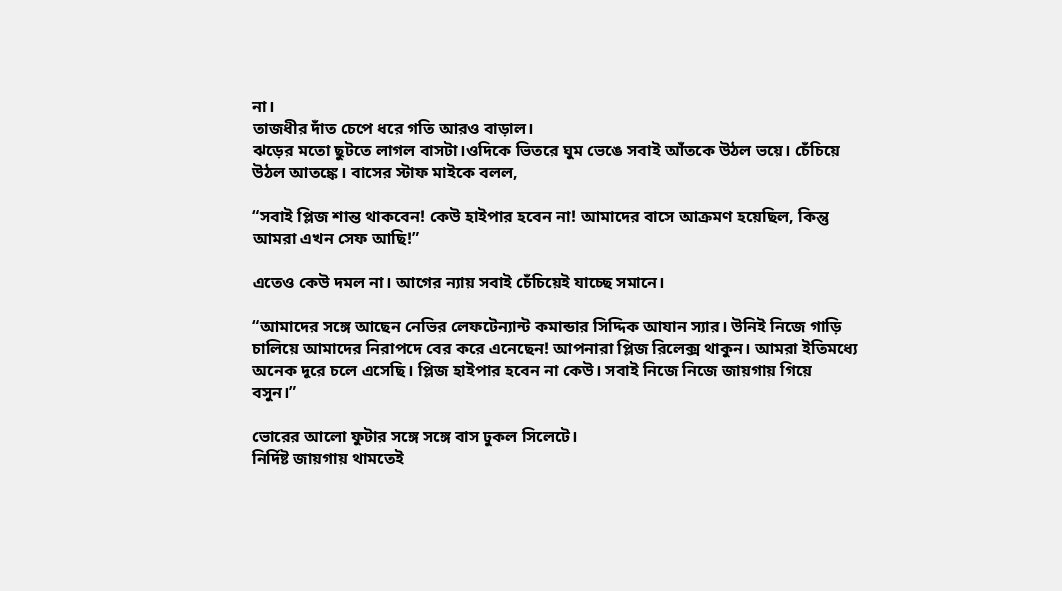না।
তাজধীর দাঁত চেপে ধরে গতি আরও বাড়াল।
ঝড়ের মতো ছুটতে লাগল বাসটা।ওদিকে ভিতরে ঘুম ভেঙে সবাই আঁতকে উঠল ভয়ে। চেঁচিয়ে উঠল আতঙ্কে। বাসের স্টাফ মাইকে বলল,

“সবাই প্লিজ শান্ত থাকবেন! কেউ হাইপার হবেন না! আমাদের বাসে আক্রমণ হয়েছিল, কিন্তু আমরা এখন সেফ আছি!”

এতেও কেউ দমল না। আগের ন্যায় সবাই চেঁচিয়েই যাচ্ছে সমানে।

“আমাদের সঙ্গে আছেন নেভির লেফটেন্যান্ট কমান্ডার সিদ্দিক আযান স্যার। উনিই নিজে গাড়ি চালিয়ে আমাদের নিরাপদে বের করে এনেছেন! আপনারা প্লিজ রিলেক্স থাকুন। আমরা ইতিমধ্যে অনেক দূরে চলে এসেছি। প্লিজ হাইপার হবেন না কেউ। সবাই নিজে নিজে জায়গায় গিয়ে বসুন।”

ভোরের আলো ফুটার সঙ্গে সঙ্গে বাস ঢুকল সিলেটে।
নির্দিষ্ট জায়গায় থামতেই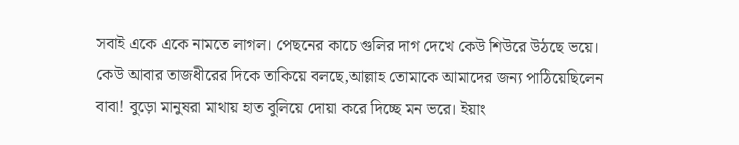সবাই একে একে নামতে লাগল। পেছনের কাচে গুলির দাগ দেখে কেউ শিউরে উঠছে ভয়ে। কেউ আবার তাজধীরের দিকে তাকিয়ে বলছে,আল্লাহ তোমাকে আমাদের জন্য পাঠিয়েছিলেন বাবা! বুড়ো মানুষরা মাথায় হাত বুলিয়ে দোয়া করে দিচ্ছে মন ভরে। ইয়াং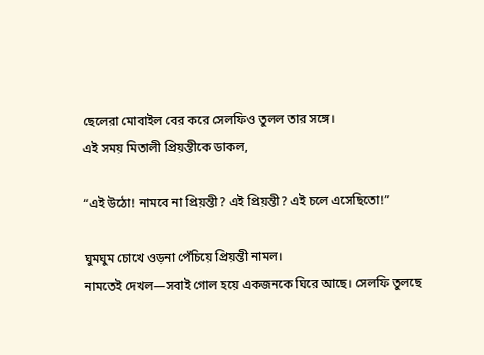ছেলেরা মোবাইল বের করে সেলফিও তুলল তার সঙ্গে।
এই সময় মিতালী প্রিয়ন্তীকে ডাকল,

“এই উঠো! নামবে না প্রিয়ন্তী? এই প্রিয়ন্তী? এই চলে এসেছিতো!”

ঘুমঘুম চোখে ওড়না পেঁচিয়ে প্রিয়ন্তী নামল।
নামতেই দেখল—সবাই গোল হয়ে একজনকে ঘিরে আছে। সেলফি তুলছে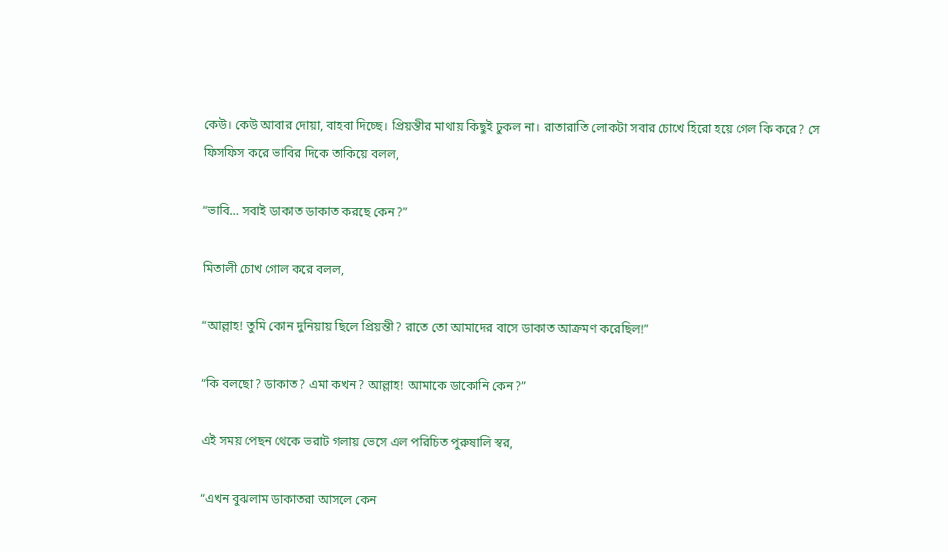কেউ। কেউ আবার দোয়া, বাহবা দিচ্ছে। প্রিয়ন্তীর মাথায় কিছুই ঢুকল না। রাতারাতি লোকটা সবার চোখে হিরো হয়ে গেল কি করে? সে ফিসফিস করে ভাবির দিকে তাকিয়ে বলল,

“ভাবি… সবাই ডাকাত ডাকাত করছে কেন?”

মিতালী চোখ গোল করে বলল,

“আল্লাহ! তুমি কোন দুনিয়ায় ছিলে প্রিয়ন্তী? রাতে তো আমাদের বাসে ডাকাত আক্রমণ করেছিল!”

“কি বলছো? ডাকাত? এমা কখন? আল্লাহ! আমাকে ডাকোনি কেন?”

এই সময় পেছন থেকে ভরাট গলায় ভেসে এল পরিচিত পুরুষালি স্বর,

“এখন বুঝলাম ডাকাতরা আসলে কেন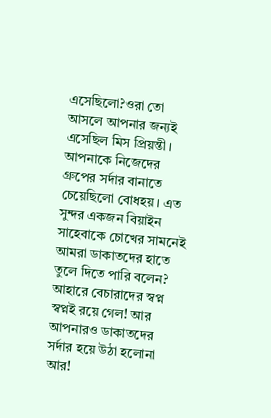এসেছিলো?ওরা তো আসলে আপনার জন্যই এসেছিল মিস প্রিয়ন্তী। আপনাকে নিজেদের গ্রুপের সর্দার বানাতে চেয়েছিলো বোধহয়। এত সুন্দর একজন বিয়াইন সাহেবাকে চোখের সামনেই আমরা ডাকাতদের হাতে তুলে দিতে পারি বলেন? আহারে বেচারাদের স্বপ্ন স্বপ্নই রয়ে গেল! আর আপনারও ডাকাতদের সর্দার হয়ে উঠা হলোনা আর!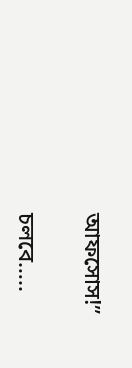আফসোস!”

চলবে…..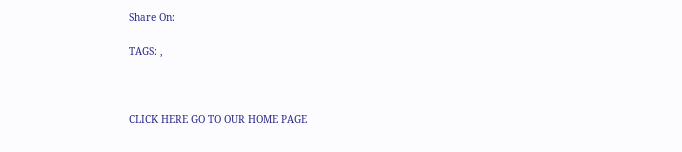Share On:

TAGS: ,



CLICK HERE GO TO OUR HOME PAGE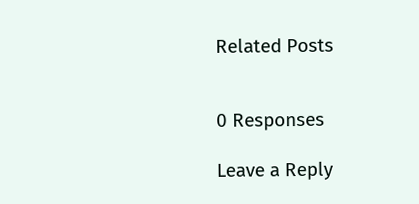Related Posts


0 Responses

Leave a Reply